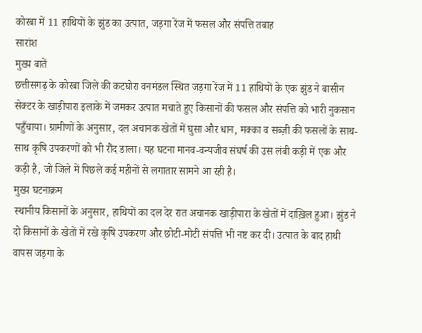कोरबा में 11 हाथियों के झुंड का उत्पात, जड़गा रेंज में फसल और संपत्ति तबाह
सारांश
मुख्य बातें
छत्तीसगढ़ के कोरबा जिले की कटघोरा वनमंडल स्थित जड़गा रेंज में 11 हाथियों के एक झुंड ने बासीन सेक्टर के खाड़ीपारा इलाके में जमकर उत्पात मचाते हुए किसानों की फसल और संपत्ति को भारी नुकसान पहुँचाया। ग्रामीणों के अनुसार, दल अचानक खेतों में घुसा और धान, मक्का व सब्ज़ी की फसलों के साथ-साथ कृषि उपकरणों को भी रौंद डाला। यह घटना मानव-वन्यजीव संघर्ष की उस लंबी कड़ी में एक और कड़ी है, जो जिले में पिछले कई महीनों से लगातार सामने आ रही है।
मुख्य घटनाक्रम
स्थानीय किसानों के अनुसार, हाथियों का दल देर रात अचानक खाड़ीपारा के खेतों में दाख़िल हुआ। झुंड ने दो किसानों के खेतों में रखे कृषि उपकरण और छोटी-मोटी संपत्ति भी नष्ट कर दी। उत्पात के बाद हाथी वापस जड़गा के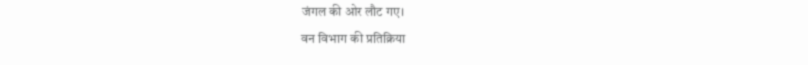जंगल की ओर लौट गए।
वन विभाग की प्रतिक्रिया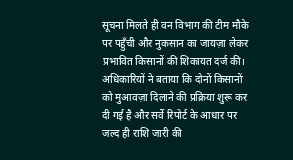सूचना मिलते ही वन विभाग की टीम मौके पर पहुँची और नुकसान का जायज़ा लेकर प्रभावित किसानों की शिकायत दर्ज की। अधिकारियों ने बताया कि दोनों किसानों को मुआवज़ा दिलाने की प्रक्रिया शुरू कर दी गई है और सर्वे रिपोर्ट के आधार पर जल्द ही राशि जारी की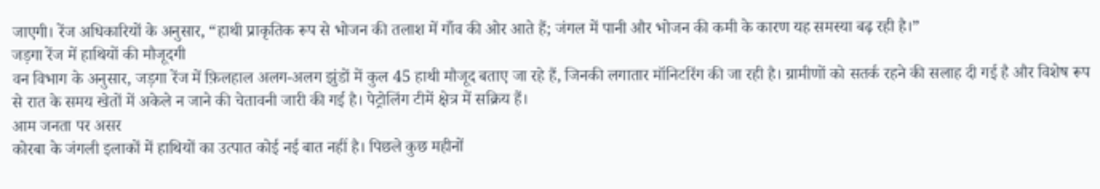जाएगी। रेंज अधिकारियों के अनुसार, “हाथी प्राकृतिक रूप से भोजन की तलाश में गाँव की ओर आते हैं; जंगल में पानी और भोजन की कमी के कारण यह समस्या बढ़ रही है।”
जड़गा रेंज में हाथियों की मौजूदगी
वन विभाग के अनुसार, जड़गा रेंज में फ़िलहाल अलग-अलग झुंडों में कुल 45 हाथी मौजूद बताए जा रहे हैं, जिनकी लगातार मॉनिटरिंग की जा रही है। ग्रामीणों को सतर्क रहने की सलाह दी गई है और विशेष रूप से रात के समय खेतों में अकेले न जाने की चेतावनी जारी की गई है। पेट्रोलिंग टीमें क्षेत्र में सक्रिय हैं।
आम जनता पर असर
कोरबा के जंगली इलाकों में हाथियों का उत्पात कोई नई बात नहीं है। पिछले कुछ महीनों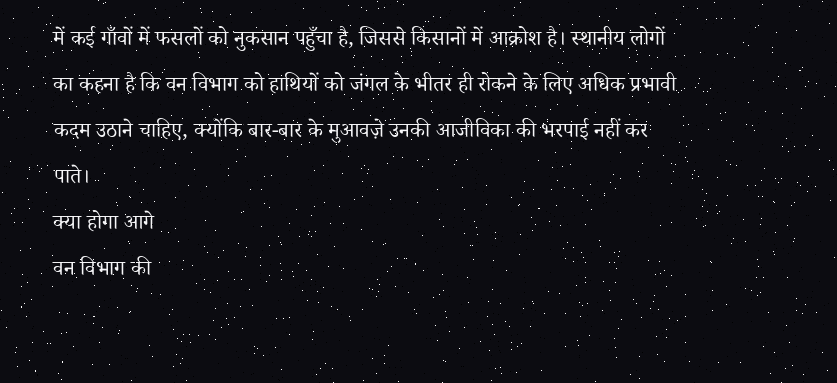में कई गाँवों में फसलों को नुकसान पहुँचा है, जिससे किसानों में आक्रोश है। स्थानीय लोगों का कहना है कि वन विभाग को हाथियों को जंगल के भीतर ही रोकने के लिए अधिक प्रभावी कदम उठाने चाहिए, क्योंकि बार-बार के मुआवज़े उनकी आजीविका की भरपाई नहीं कर पाते।
क्या होगा आगे
वन विभाग की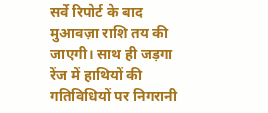सर्वे रिपोर्ट के बाद मुआवज़ा राशि तय की जाएगी। साथ ही जड़गा रेंज में हाथियों की गतिविधियों पर निगरानी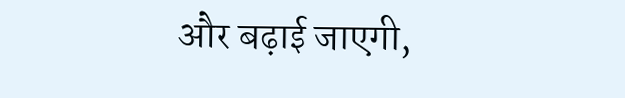और बढ़ाई जाएगी,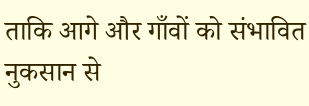ताकि आगे और गाँवों को संभावित नुकसान से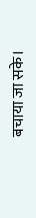बचाया जा सके।